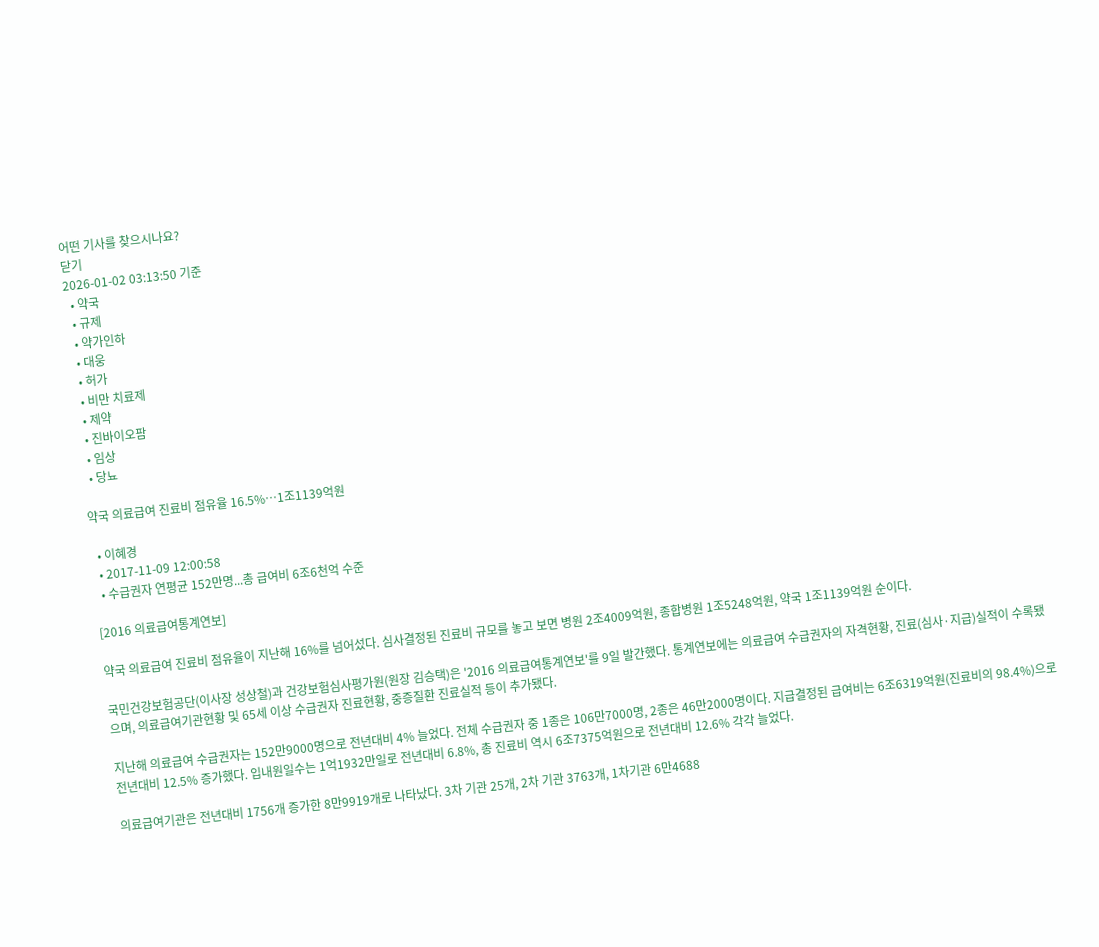어떤 기사를 찾으시나요?
닫기
2026-01-02 03:13:50 기준
  • 약국
  • 규제
  • 약가인하
  • 대웅
  • 허가
  • 비만 치료제
  • 제약
  • 진바이오팜
  • 임상
  • 당뇨

약국 의료급여 진료비 점유율 16.5%…1조1139억원

  • 이혜경
  • 2017-11-09 12:00:58
  • 수급권자 연평균 152만명...총 급여비 6조6천억 수준

[2016 의료급여통계연보]

약국 의료급여 진료비 점유율이 지난해 16%를 넘어섰다. 심사결정된 진료비 규모를 놓고 보면 병원 2조4009억원, 종합병원 1조5248억원, 약국 1조1139억원 순이다.

국민건강보험공단(이사장 성상철)과 건강보험심사평가원(원장 김승택)은 '2016 의료급여통계연보'를 9일 발간했다. 통계연보에는 의료급여 수급권자의 자격현황, 진료(심사·지급)실적이 수록됐으며, 의료급여기관현황 및 65세 이상 수급권자 진료현황, 중증질환 진료실적 등이 추가됐다.

지난해 의료급여 수급권자는 152만9000명으로 전년대비 4% 늘었다. 전체 수급권자 중 1종은 106만7000명, 2종은 46만2000명이다. 지급결정된 급여비는 6조6319억원(진료비의 98.4%)으로 전년대비 12.5% 증가했다. 입내원일수는 1억1932만일로 전년대비 6.8%, 총 진료비 역시 6조7375억원으로 전년대비 12.6% 각각 늘었다.

의료급여기관은 전년대비 1756개 증가한 8만9919개로 나타났다. 3차 기관 25개, 2차 기관 3763개, 1차기관 6만4688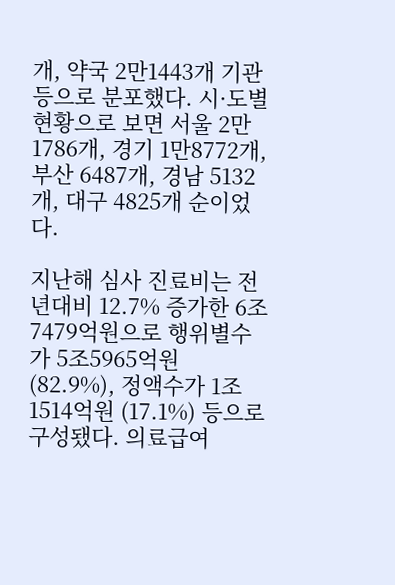개, 약국 2만1443개 기관 등으로 분포했다. 시·도별 현황으로 보면 서울 2만1786개, 경기 1만8772개, 부산 6487개, 경남 5132개, 대구 4825개 순이었다.

지난해 심사 진료비는 전년대비 12.7% 증가한 6조7479억원으로 행위별수가 5조5965억원 (82.9%), 정액수가 1조1514억원 (17.1%) 등으로 구성됐다. 의료급여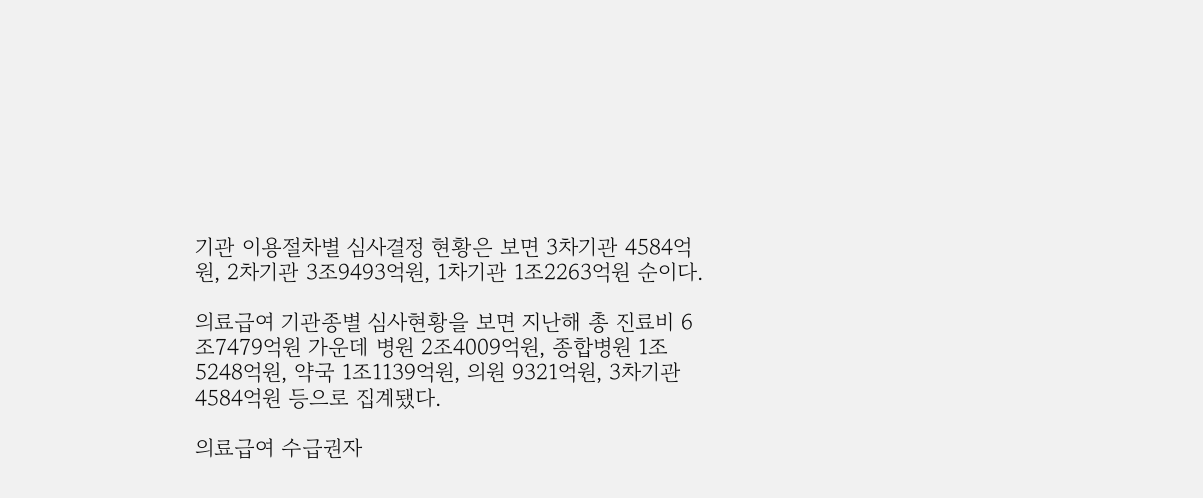기관 이용절차별 심사결정 현황은 보면 3차기관 4584억원, 2차기관 3조9493억원, 1차기관 1조2263억원 순이다.

의료급여 기관종별 심사현황을 보면 지난해 총 진료비 6조7479억원 가운데 병원 2조4009억원, 종합병원 1조5248억원, 약국 1조1139억원, 의원 9321억원, 3차기관 4584억원 등으로 집계됐다.

의료급여 수급권자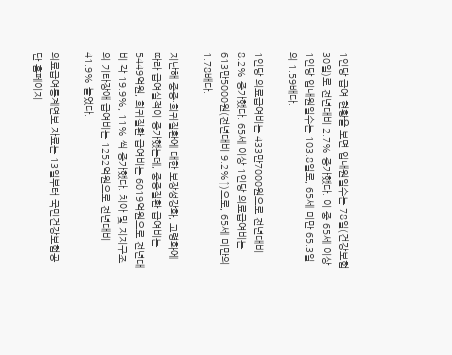1인당 급여 현황을 보면 입내원일수는 78일(건강보험 30일)로 전년대비 2.7% 증가했다. 이 중 65세 이상 1인당 입내원일수는 103.8일로, 65세 미만 65.3일의 1.59배다.

1인당 의료급여비는 433만7000원으로 전년대비 8.2% 증가했다. 65세 이상 1인당 의료급여비는 613만5000원(전년대비 9.2%↑)으로, 65세 미만의 1.78배다.

지난해 중증·희귀질환에 대한 보장성강화, 고령화에 따라 급여실적이 증가했는데, 중증질환 급여비는 5449억원, 희귀질환 급여비는 6019억원으로 전년대비 각 19.9%, 11% 씩 증가했다. 치아 및 지지구조의 기타장애 급여비는 1252억원으로 전년대비 41.9% 늘었다.

의료급여통계연보 자료는 13일부터 국민건강보험공단 홈페이지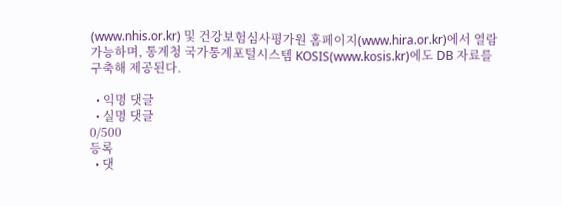(www.nhis.or.kr) 및 건강보험심사평가원 홈페이지(www.hira.or.kr)에서 열람 가능하며, 통계청 국가통계포털시스템 KOSIS(www.kosis.kr)에도 DB 자료를 구축해 제공된다.

  • 익명 댓글
  • 실명 댓글
0/500
등록
  • 댓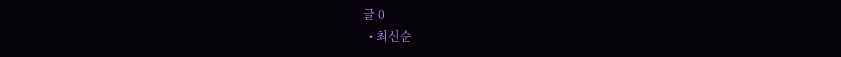글 0
  • 최신순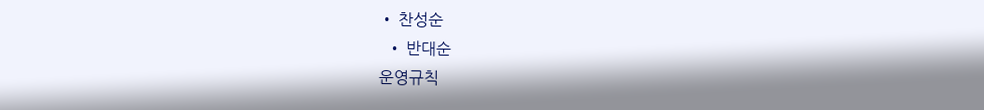• 찬성순
  • 반대순
운영규칙